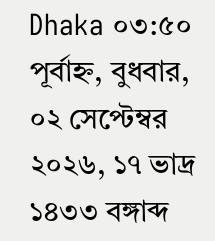Dhaka ০৩:৫০ পূর্বাহ্ন, বুধবার, ০২ সেপ্টেম্বর ২০২৬, ১৭ ভাদ্র ১৪৩৩ বঙ্গাব্দ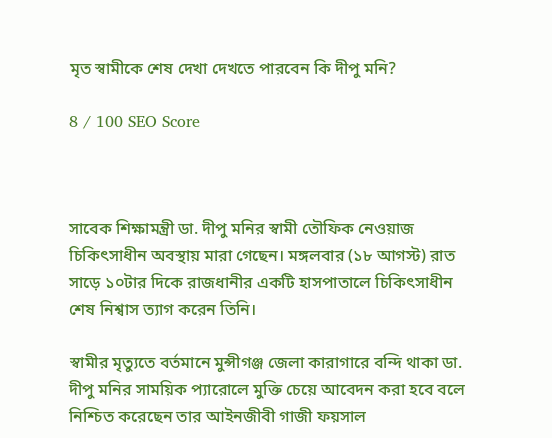মৃত স্বামীকে শেষ দেখা দেখতে পারবেন কি দীপু মনি?

8 / 100 SEO Score



সাবেক শিক্ষামন্ত্রী ডা. দীপু মনির স্বামী তৌফিক নেওয়াজ চিকিৎসাধীন অবস্থায় মারা গেছেন। মঙ্গলবার (১৮ আগস্ট) রাত সাড়ে ১০টার দিকে রাজধানীর একটি হাসপাতালে চিকিৎসাধীন শেষ নিশ্বাস ত্যাগ করেন তিনি।

স্বামীর মৃত্যুতে বর্তমানে মুন্সীগঞ্জ জেলা কারাগারে বন্দি থাকা ডা. দীপু মনির সাময়িক প্যারোলে মুক্তি চেয়ে আবেদন করা হবে বলে নিশ্চিত করেছেন তার আইনজীবী গাজী ফয়সাল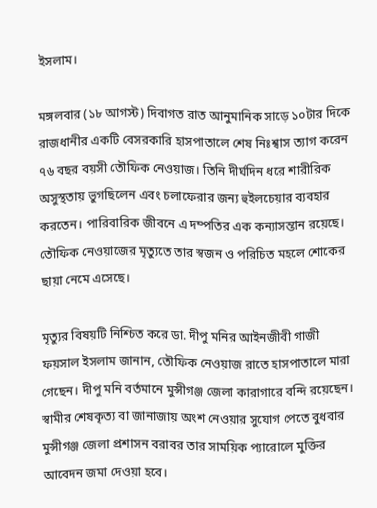ইসলাম।

মঙ্গলবার (১৮ আগস্ট) দিবাগত রাত আনুমানিক সাড়ে ১০টার দিকে রাজধানীর একটি বেসরকারি হাসপাতালে শেষ নিঃশ্বাস ত্যাগ করেন ৭৬ বছর বয়সী তৌফিক নেওয়াজ। তিনি দীর্ঘদিন ধরে শারীরিক অসুস্থতায় ভুগছিলেন এবং চলাফেরার জন্য হুইলচেয়ার ব্যবহার করতেন। পারিবারিক জীবনে এ দম্পতির এক কন্যাসন্তান রয়েছে। তৌফিক নেওয়াজের মৃত্যুতে তার স্বজন ও পরিচিত মহলে শোকের ছায়া নেমে এসেছে।

মৃত্যুর বিষয়টি নিশ্চিত করে ডা. দীপু মনির আইনজীবী গাজী ফয়সাল ইসলাম জানান, তৌফিক নেওয়াজ রাতে হাসপাতালে মারা গেছেন। দীপু মনি বর্তমানে মুন্সীগঞ্জ জেলা কারাগারে বন্দি রয়েছেন। স্বামীর শেষকৃত্য বা জানাজায় অংশ নেওয়ার সুযোগ পেতে বুধবার মুন্সীগঞ্জ জেলা প্রশাসন বরাবর তার সাময়িক প্যারোলে মুক্তির আবেদন জমা দেওয়া হবে।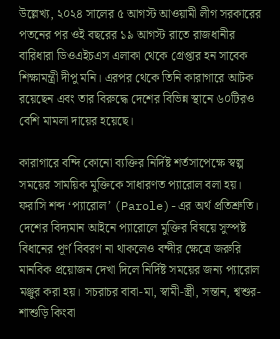উল্লেখ্য, ২০২৪ সালের ৫ আগস্ট আওয়ামী লীগ সরকারের পতনের পর ওই বছরের ১৯ আগস্ট রাতে রাজধানীর বারিধারা ডিওএইচএস এলাকা থেকে গ্রেপ্তার হন সাবেক শিক্ষামন্ত্রী দীপু মনি। এরপর থেকে তিনি কারাগারে আটক রয়েছেন এবং তার বিরুদ্ধে দেশের বিভিন্ন স্থানে ৬০টিরও বেশি মামলা দায়ের হয়েছে।

কারাগারে বন্দি কোনো ব্যক্তির নির্দিষ্ট শর্তসাপেক্ষে স্বল্প সময়ের সাময়িক মুক্তিকে সাধারণত প্যারোল বলা হয়। ফরাসি শব্দ ‘প্যারোল’ (Parole)-এর অর্থ প্রতিশ্রুতি। দেশের বিদ্যমান আইনে প্যারোলে মুক্তির বিষয়ে সুস্পষ্ট বিধানের পূর্ণ বিবরণ না থাকলেও বন্দীর ক্ষেত্রে জরুরি মানবিক প্রয়োজন দেখা দিলে নির্দিষ্ট সময়ের জন্য প্যারোল মঞ্জুর করা হয়। সচরাচর বাবা-মা, স্বামী-স্ত্রী, সন্তান, শ্বশুর-শাশুড়ি কিংবা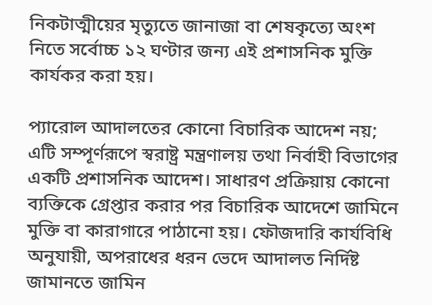নিকটাত্মীয়ের মৃত্যুতে জানাজা বা শেষকৃত্যে অংশ নিতে সর্বোচ্চ ১২ ঘণ্টার জন্য এই প্রশাসনিক মুক্তি কার্যকর করা হয়।

প্যারোল আদালতের কোনো বিচারিক আদেশ নয়; এটি সম্পূর্ণরূপে স্বরাষ্ট্র মন্ত্রণালয় তথা নির্বাহী বিভাগের একটি প্রশাসনিক আদেশ। সাধারণ প্রক্রিয়ায় কোনো ব্যক্তিকে গ্রেপ্তার করার পর বিচারিক আদেশে জামিনে মুক্তি বা কারাগারে পাঠানো হয়। ফৌজদারি কার্যবিধি অনুযায়ী, অপরাধের ধরন ভেদে আদালত নির্দিষ্ট জামানতে জামিন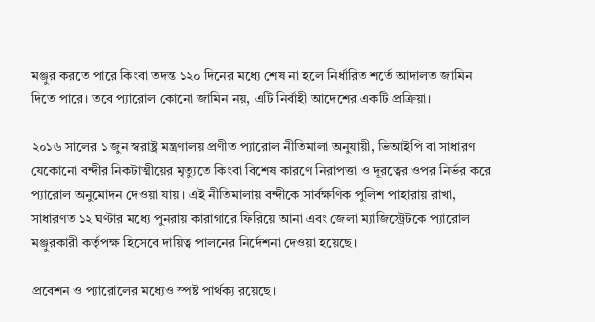মঞ্জুর করতে পারে কিংবা তদন্ত ১২০ দিনের মধ্যে শেষ না হলে নির্ধারিত শর্তে আদালত জামিন দিতে পারে। তবে প্যারোল কোনো জামিন নয়, এটি নির্বাহী আদেশের একটি প্রক্রিয়া।

২০১৬ সালের ১ জুন স্বরাষ্ট্র মন্ত্রণালয় প্রণীত প্যারোল নীতিমালা অনুযায়ী, ভিআইপি বা সাধারণ যেকোনো বন্দীর নিকটাত্মীয়ের মৃত্যুতে কিংবা বিশেষ কারণে নিরাপত্তা ও দূরত্বের ওপর নির্ভর করে প্যারোল অনুমোদন দেওয়া যায়। এই নীতিমালায় বন্দীকে সার্বক্ষণিক পুলিশ পাহারায় রাখা, সাধারণত ১২ ঘণ্টার মধ্যে পুনরায় কারাগারে ফিরিয়ে আনা এবং জেলা ম্যাজিস্ট্রেটকে প্যারোল মঞ্জুরকারী কর্তৃপক্ষ হিসেবে দায়িত্ব পালনের নির্দেশনা দেওয়া হয়েছে।

প্রবেশন ও প্যারোলের মধ্যেও স্পষ্ট পার্থক্য রয়েছে।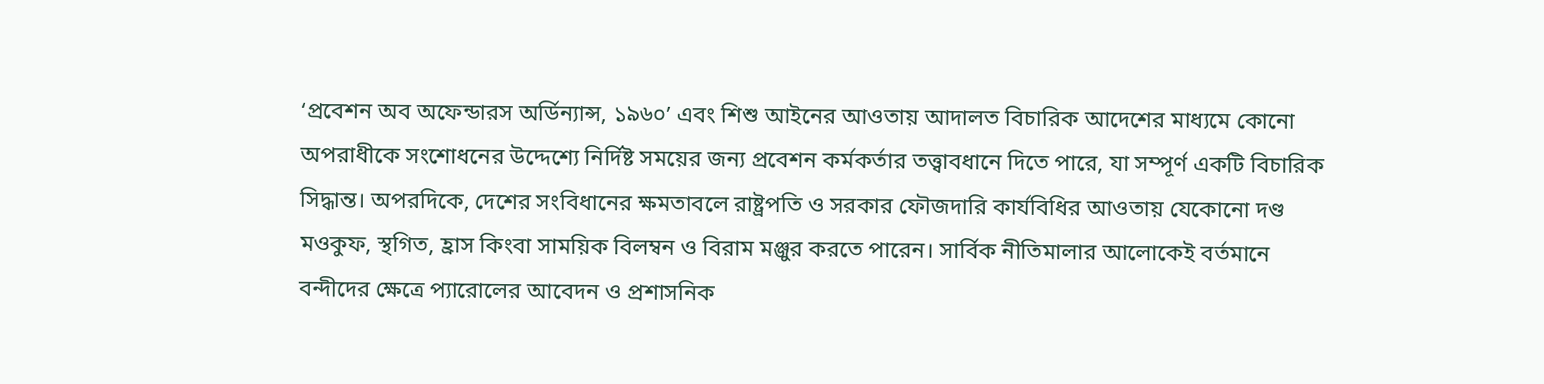‘প্রবেশন অব অফেন্ডারস অর্ডিন্যান্স, ১৯৬০’ এবং শিশু আইনের আওতায় আদালত বিচারিক আদেশের মাধ্যমে কোনো অপরাধীকে সংশোধনের উদ্দেশ্যে নির্দিষ্ট সময়ের জন্য প্রবেশন কর্মকর্তার তত্ত্বাবধানে দিতে পারে, যা সম্পূর্ণ একটি বিচারিক সিদ্ধান্ত। অপরদিকে, দেশের সংবিধানের ক্ষমতাবলে রাষ্ট্রপতি ও সরকার ফৌজদারি কার্যবিধির আওতায় যেকোনো দণ্ড মওকুফ, স্থগিত, হ্রাস কিংবা সাময়িক বিলম্বন ও বিরাম মঞ্জুর করতে পারেন। সার্বিক নীতিমালার আলোকেই বর্তমানে বন্দীদের ক্ষেত্রে প্যারোলের আবেদন ও প্রশাসনিক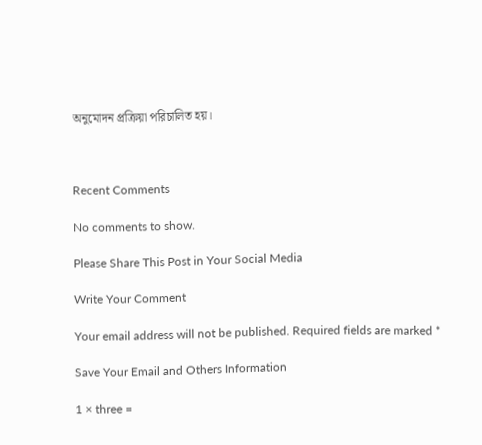অনুমোদন প্রক্রিয়া পরিচালিত হয়।



Recent Comments

No comments to show.

Please Share This Post in Your Social Media

Write Your Comment

Your email address will not be published. Required fields are marked *

Save Your Email and Others Information

1 × three =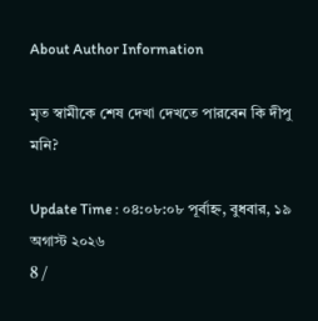About Author Information

মৃত স্বামীকে শেষ দেখা দেখতে পারবেন কি দীপু মনি?

Update Time : ০৪:০৮:০৮ পূর্বাহ্ন, বুধবার, ১৯ অগাস্ট ২০২৬
8 /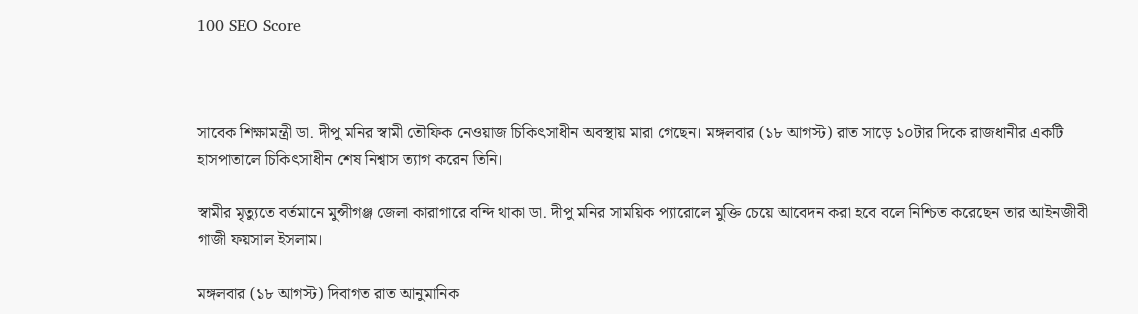100 SEO Score



সাবেক শিক্ষামন্ত্রী ডা. দীপু মনির স্বামী তৌফিক নেওয়াজ চিকিৎসাধীন অবস্থায় মারা গেছেন। মঙ্গলবার (১৮ আগস্ট) রাত সাড়ে ১০টার দিকে রাজধানীর একটি হাসপাতালে চিকিৎসাধীন শেষ নিশ্বাস ত্যাগ করেন তিনি।

স্বামীর মৃত্যুতে বর্তমানে মুন্সীগঞ্জ জেলা কারাগারে বন্দি থাকা ডা. দীপু মনির সাময়িক প্যারোলে মুক্তি চেয়ে আবেদন করা হবে বলে নিশ্চিত করেছেন তার আইনজীবী গাজী ফয়সাল ইসলাম।

মঙ্গলবার (১৮ আগস্ট) দিবাগত রাত আনুমানিক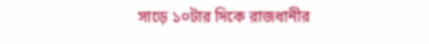সাড়ে ১০টার দিকে রাজধানীর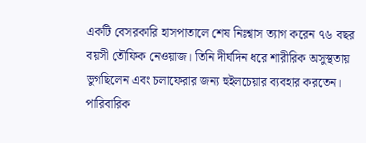একটি বেসরকারি হাসপাতালে শেষ নিঃশ্বাস ত্যাগ করেন ৭৬ বছর বয়সী তৌফিক নেওয়াজ। তিনি দীর্ঘদিন ধরে শারীরিক অসুস্থতায় ভুগছিলেন এবং চলাফেরার জন্য হুইলচেয়ার ব্যবহার করতেন। পারিবারিক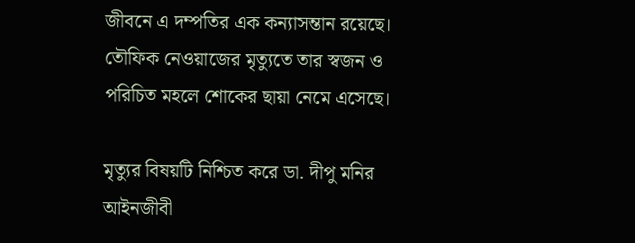জীবনে এ দম্পতির এক কন্যাসন্তান রয়েছে। তৌফিক নেওয়াজের মৃত্যুতে তার স্বজন ও পরিচিত মহলে শোকের ছায়া নেমে এসেছে।

মৃত্যুর বিষয়টি নিশ্চিত করে ডা. দীপু মনির আইনজীবী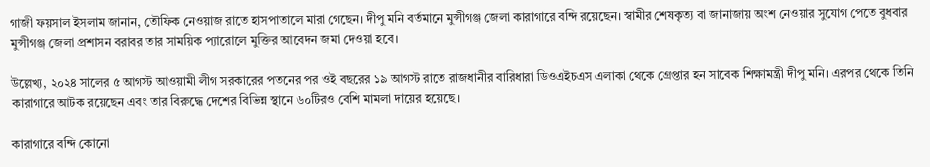গাজী ফয়সাল ইসলাম জানান, তৌফিক নেওয়াজ রাতে হাসপাতালে মারা গেছেন। দীপু মনি বর্তমানে মুন্সীগঞ্জ জেলা কারাগারে বন্দি রয়েছেন। স্বামীর শেষকৃত্য বা জানাজায় অংশ নেওয়ার সুযোগ পেতে বুধবার মুন্সীগঞ্জ জেলা প্রশাসন বরাবর তার সাময়িক প্যারোলে মুক্তির আবেদন জমা দেওয়া হবে।

উল্লেখ্য, ২০২৪ সালের ৫ আগস্ট আওয়ামী লীগ সরকারের পতনের পর ওই বছরের ১৯ আগস্ট রাতে রাজধানীর বারিধারা ডিওএইচএস এলাকা থেকে গ্রেপ্তার হন সাবেক শিক্ষামন্ত্রী দীপু মনি। এরপর থেকে তিনি কারাগারে আটক রয়েছেন এবং তার বিরুদ্ধে দেশের বিভিন্ন স্থানে ৬০টিরও বেশি মামলা দায়ের হয়েছে।

কারাগারে বন্দি কোনো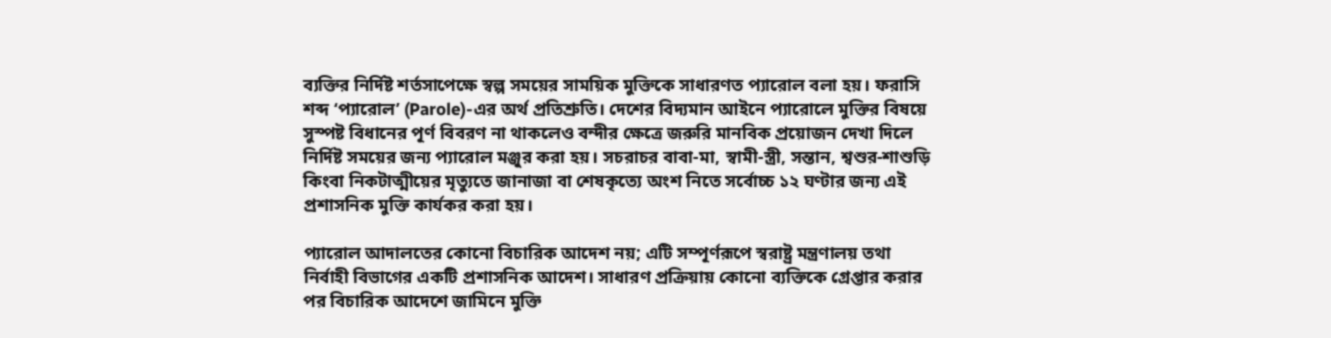ব্যক্তির নির্দিষ্ট শর্তসাপেক্ষে স্বল্প সময়ের সাময়িক মুক্তিকে সাধারণত প্যারোল বলা হয়। ফরাসি শব্দ ‘প্যারোল’ (Parole)-এর অর্থ প্রতিশ্রুতি। দেশের বিদ্যমান আইনে প্যারোলে মুক্তির বিষয়ে সুস্পষ্ট বিধানের পূর্ণ বিবরণ না থাকলেও বন্দীর ক্ষেত্রে জরুরি মানবিক প্রয়োজন দেখা দিলে নির্দিষ্ট সময়ের জন্য প্যারোল মঞ্জুর করা হয়। সচরাচর বাবা-মা, স্বামী-স্ত্রী, সন্তান, শ্বশুর-শাশুড়ি কিংবা নিকটাত্মীয়ের মৃত্যুতে জানাজা বা শেষকৃত্যে অংশ নিতে সর্বোচ্চ ১২ ঘণ্টার জন্য এই প্রশাসনিক মুক্তি কার্যকর করা হয়।

প্যারোল আদালতের কোনো বিচারিক আদেশ নয়; এটি সম্পূর্ণরূপে স্বরাষ্ট্র মন্ত্রণালয় তথা নির্বাহী বিভাগের একটি প্রশাসনিক আদেশ। সাধারণ প্রক্রিয়ায় কোনো ব্যক্তিকে গ্রেপ্তার করার পর বিচারিক আদেশে জামিনে মুক্তি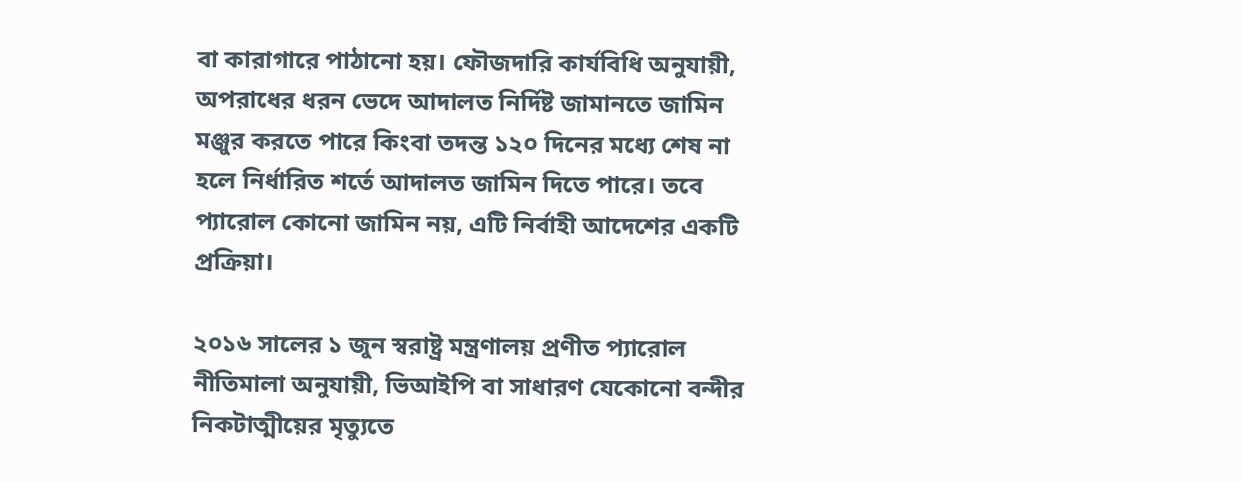বা কারাগারে পাঠানো হয়। ফৌজদারি কার্যবিধি অনুযায়ী, অপরাধের ধরন ভেদে আদালত নির্দিষ্ট জামানতে জামিন মঞ্জুর করতে পারে কিংবা তদন্ত ১২০ দিনের মধ্যে শেষ না হলে নির্ধারিত শর্তে আদালত জামিন দিতে পারে। তবে প্যারোল কোনো জামিন নয়, এটি নির্বাহী আদেশের একটি প্রক্রিয়া।

২০১৬ সালের ১ জুন স্বরাষ্ট্র মন্ত্রণালয় প্রণীত প্যারোল নীতিমালা অনুযায়ী, ভিআইপি বা সাধারণ যেকোনো বন্দীর নিকটাত্মীয়ের মৃত্যুতে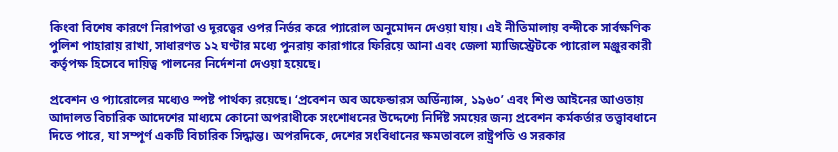কিংবা বিশেষ কারণে নিরাপত্তা ও দূরত্বের ওপর নির্ভর করে প্যারোল অনুমোদন দেওয়া যায়। এই নীতিমালায় বন্দীকে সার্বক্ষণিক পুলিশ পাহারায় রাখা, সাধারণত ১২ ঘণ্টার মধ্যে পুনরায় কারাগারে ফিরিয়ে আনা এবং জেলা ম্যাজিস্ট্রেটকে প্যারোল মঞ্জুরকারী কর্তৃপক্ষ হিসেবে দায়িত্ব পালনের নির্দেশনা দেওয়া হয়েছে।

প্রবেশন ও প্যারোলের মধ্যেও স্পষ্ট পার্থক্য রয়েছে। ‘প্রবেশন অব অফেন্ডারস অর্ডিন্যান্স, ১৯৬০’ এবং শিশু আইনের আওতায় আদালত বিচারিক আদেশের মাধ্যমে কোনো অপরাধীকে সংশোধনের উদ্দেশ্যে নির্দিষ্ট সময়ের জন্য প্রবেশন কর্মকর্তার তত্ত্বাবধানে দিতে পারে, যা সম্পূর্ণ একটি বিচারিক সিদ্ধান্ত। অপরদিকে, দেশের সংবিধানের ক্ষমতাবলে রাষ্ট্রপতি ও সরকার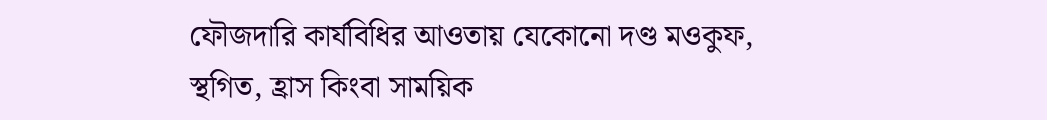ফৌজদারি কার্যবিধির আওতায় যেকোনো দণ্ড মওকুফ, স্থগিত, হ্রাস কিংবা সাময়িক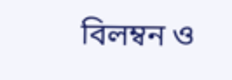বিলম্বন ও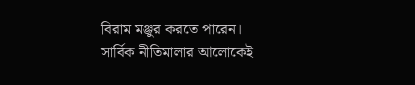বিরাম মঞ্জুর করতে পারেন। সার্বিক নীতিমালার আলোকেই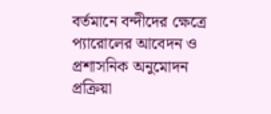বর্তমানে বন্দীদের ক্ষেত্রে প্যারোলের আবেদন ও প্রশাসনিক অনুমোদন প্রক্রিয়া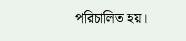পরিচালিত হয়।